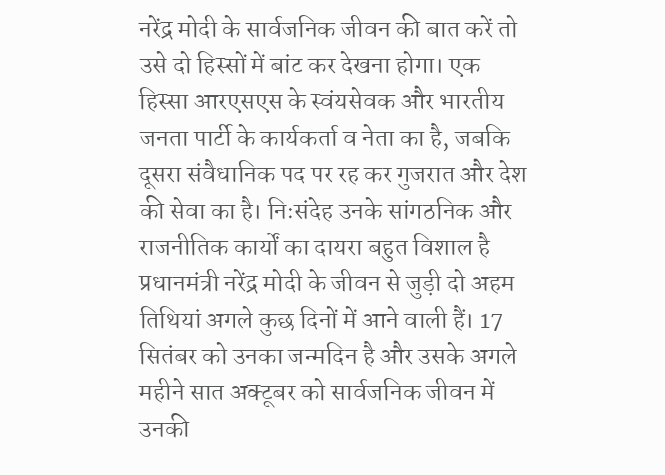नरेंद्र मोदी के सार्वजनिक जीवन की बात करें तो उसे दो हिस्सों में बांट कर देखना होगा। एक हिस्सा आरएसएस के स्वंयसेवक और भारतीय जनता पार्टी के कार्यकर्ता व नेता का है, जबकि दूसरा संवैधानिक पद पर रह कर गुजरात और देश की सेवा का है। निःसंदेह उनके सांगठनिक और राजनीतिक कार्यों का दायरा बहुत विशाल है
प्रधानमंत्री नरेंद्र मोदी के जीवन से जुड़ी दो अहम तिथियां अगले कुछ दिनों में आने वाली हैं। 17 सितंबर को उनका जन्मदिन है और उसके अगले महीने सात अक्टूबर को सार्वजनिक जीवन में उनकी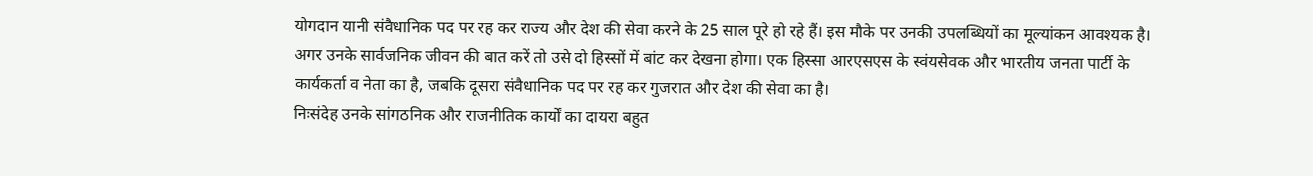योगदान यानी संवैधानिक पद पर रह कर राज्य और देश की सेवा करने के 25 साल पूरे हो रहे हैं। इस मौके पर उनकी उपलब्धियों का मूल्यांकन आवश्यक है। अगर उनके सार्वजनिक जीवन की बात करें तो उसे दो हिस्सों में बांट कर देखना होगा। एक हिस्सा आरएसएस के स्वंयसेवक और भारतीय जनता पार्टी के कार्यकर्ता व नेता का है, जबकि दूसरा संवैधानिक पद पर रह कर गुजरात और देश की सेवा का है।
निःसंदेह उनके सांगठनिक और राजनीतिक कार्यों का दायरा बहुत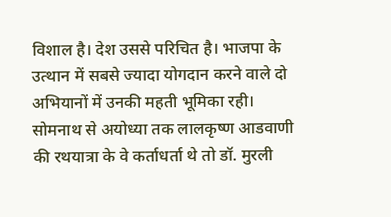विशाल है। देश उससे परिचित है। भाजपा के उत्थान में सबसे ज्यादा योगदान करने वाले दो अभियानों में उनकी महती भूमिका रही। सोमनाथ से अयोध्या तक लालकृष्ण आडवाणी की रथयात्रा के वे कर्ताधर्ता थे तो डॉ. मुरली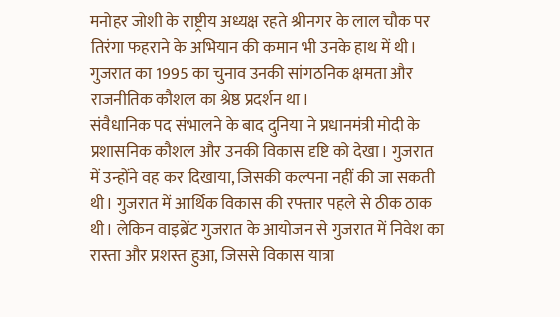मनोहर जोशी के राष्ट्रीय अध्यक्ष रहते श्रीनगर के लाल चौक पर तिरंगा फहराने के अभियान की कमान भी उनके हाथ में थी। गुजरात का 1995 का चुनाव उनकी सांगठनिक क्षमता और राजनीतिक कौशल का श्रेष्ठ प्रदर्शन था।
संवैधानिक पद संभालने के बाद दुनिया ने प्रधानमंत्री मोदी के प्रशासनिक कौशल और उनकी विकास दृष्टि को देखा। गुजरात में उन्होंने वह कर दिखाया, जिसकी कल्पना नहीं की जा सकती थी। गुजरात में आर्थिक विकास की रफ्तार पहले से ठीक ठाक थी। लेकिन वाइब्रेंट गुजरात के आयोजन से गुजरात में निवेश का रास्ता और प्रशस्त हुआ, जिससे विकास यात्रा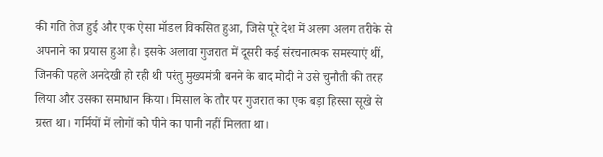की गति तेज हुई और एक ऐसा मॉडल विकसित हुआ, जिसे पूरे देश में अलग अलग तरीके से अपनाने का प्रयास हुआ है। इसके अलावा गुजरात में दूसरी कई संरचनात्मक समस्याएं थीं, जिनकी पहले अनदेखी हो रही थी परंतु मुख्यमंत्री बनने के बाद मोदी ने उसे चुनौती की तरह लिया और उसका समाधान किया। मिसाल के तौर पर गुजरात का एक बड़ा हिस्सा सूखे से ग्रस्त था। गर्मियों में लोगों को पीने का पानी नहीं मिलता था।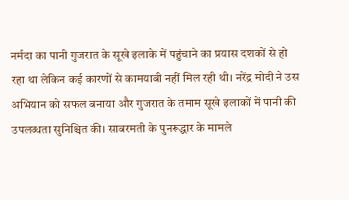नर्मदा का पानी गुजरात के सूखे इलाके में पहुंचाने का प्रयास दशकों से हो रहा था लेकिन कई कारणों से कामयाबी नहीं मिल रही थी। नरेंद्र मोदी ने उस अभियान को सफल बनाया और गुजरात के तमाम सूखे इलाकों में पानी की उपलब्धता सुनिश्चित की। साबरमती के पुनरूद्धार के मामले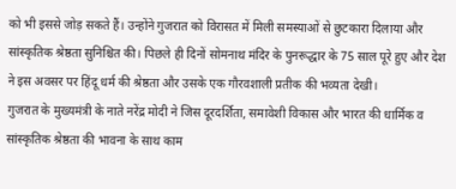को भी इससे जोड़ सकते हैं। उन्होंने गुजरात को विरासत में मिली समस्याओं से छुटकारा दिलाया और सांस्कृतिक श्रेष्ठता सुनिश्चित की। पिछले ही दिनों सोमनाथ मंदिर के पुनरूद्धार के 75 साल पूरे हुए और देश ने इस अवसर पर हिंदू धर्म की श्रेष्ठता और उसके एक गौरवशाली प्रतीक की भव्यता देखी।
गुजरात के मुख्यमंत्री के नाते नरेंद्र मोदी ने जिस दूरदर्शिता, समावेशी विकास और भारत की धार्मिक व सांस्कृतिक श्रेष्ठता की भावना के साथ काम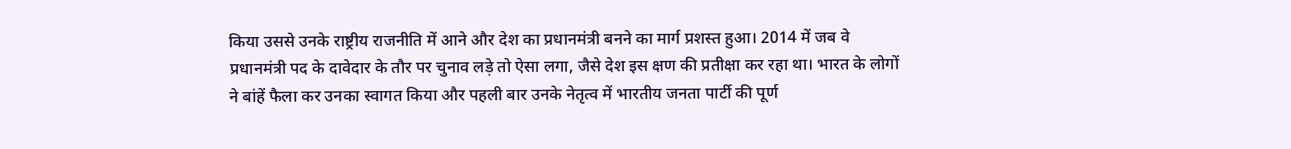किया उससे उनके राष्ट्रीय राजनीति में आने और देश का प्रधानमंत्री बनने का मार्ग प्रशस्त हुआ। 2014 में जब वे प्रधानमंत्री पद के दावेदार के तौर पर चुनाव लड़े तो ऐसा लगा, जैसे देश इस क्षण की प्रतीक्षा कर रहा था। भारत के लोगों ने बांहें फैला कर उनका स्वागत किया और पहली बार उनके नेतृत्व में भारतीय जनता पार्टी की पूर्ण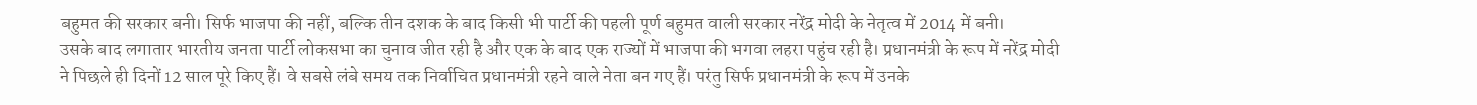बहुमत की सरकार बनी। सिर्फ भाजपा की नहीं, बल्कि तीन दशक के बाद किसी भी पार्टी की पहली पूर्ण बहुमत वाली सरकार नरेंद्र मोदी के नेतृत्व में 2014 में बनी।
उसके बाद लगातार भारतीय जनता पार्टी लोकसभा का चुनाव जीत रही है और एक के बाद एक राज्यों में भाजपा की भगवा लहरा पहुंच रही है। प्रधानमंत्री के रूप में नरेंद्र मोदी ने पिछले ही दिनों 12 साल पूरे किए हैं। वे सबसे लंबे समय तक निर्वाचित प्रधानमंत्री रहने वाले नेता बन गए हैं। परंतु सिर्फ प्रधानमंत्री के रूप में उनके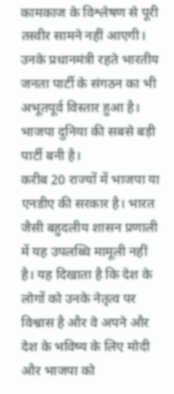कामकाज के विश्लेषण से पूरी तस्वीर सामने नहीं आएगी। उनके प्रधानमंत्री रहते भारतीय जनता पार्टी के संगठन का भी अभूतपूर्व विस्तार हुआ है। भाजपा दुनिया की सबसे बड़ी पार्टी बनी है।
करीब 20 राज्यों में भाजपा या एनडीए की सरकार है। भारत जैसी बहुदलीय शासन प्रणाली में यह उपलब्धि मामूली नहीं है। यह दिखाता है कि देश के लोगों को उनके नेतृत्व पर विश्वास है और वे अपने और देश के भविष्य के लिए मोदी और भाजपा को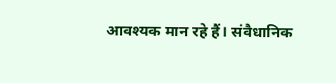आवश्यक मान रहे हैं। संवैधानिक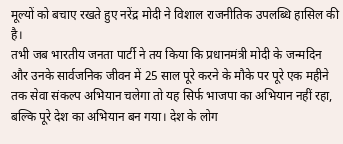मूल्यों को बचाए रखते हुए नरेंद्र मोदी ने विशाल राजनीतिक उपलब्धि हासिल की है।
तभी जब भारतीय जनता पार्टी ने तय किया कि प्रधानमंत्री मोदी के जन्मदिन और उनके सार्वजनिक जीवन में 25 साल पूरे करने के मौके पर पूरे एक महीने तक सेवा संकल्प अभियान चलेगा तो यह सिर्फ भाजपा का अभियान नहीं रहा, बल्कि पूरे देश का अभियान बन गया। देश के लोग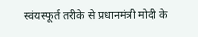स्वंयस्फूर्त तरीके से प्रधानमंत्री मोदी के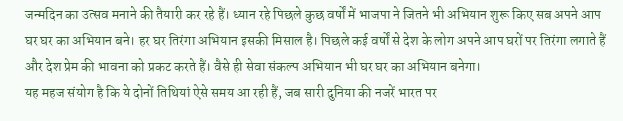जन्मदिन का उत्सव मनाने की तैयारी कर रहे हैं। ध्यान रहे पिछले कुछ वर्षों में भाजपा ने जितने भी अभियान शुरू किए सब अपने आप घर घर का अभियान बने। हर घर तिरंगा अभियान इसकी मिसाल है। पिछले कई वर्षों से देश के लोग अपने आप घरों पर तिरंगा लगाते हैं और देश प्रेम की भावना को प्रकट करते हैं। वैसे ही सेवा संकल्प अभियान भी घर घर का अभियान बनेगा।
यह महज संयोग है कि ये दोनों तिथियां ऐसे समय आ रही हैं, जब सारी दुनिया की नजरें भारत पर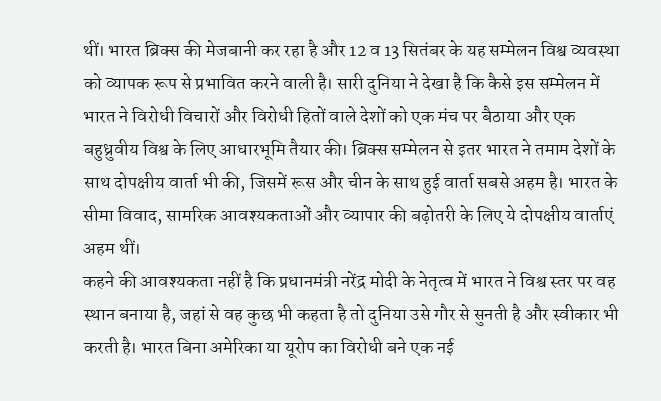थीं। भारत ब्रिक्स की मेजबानी कर रहा है और 12 व 13 सितंबर के यह सम्मेलन विश्व व्यवस्था को व्यापक रूप से प्रभावित करने वाली है। सारी दुनिया ने देखा है कि कैसे इस सम्मेलन में भारत ने विरोधी विचारों और विरोधी हितों वाले देशों को एक मंच पर बैठाया और एक बहुध्रुवीय विश्व के लिए आधारभूमि तैयार की। ब्रिक्स सम्मेलन से इतर भारत ने तमाम देशों के साथ दोपक्षीय वार्ता भी की, जिसमें रूस और चीन के साथ हुई वार्ता सबसे अहम है। भारत के सीमा विवाद, सामरिक आवश्यकताओं और व्यापार की बढ़ोतरी के लिए ये दोपक्षीय वार्ताएं अहम थीं।
कहने की आवश्यकता नहीं है कि प्रधानमंत्री नरेंद्र मोदी के नेतृत्व में भारत ने विश्व स्तर पर वह स्थान बनाया है, जहां से वह कुछ भी कहता है तो दुनिया उसे गौर से सुनती है और स्वीकार भी करती है। भारत बिना अमेरिका या यूरोप का विरोधी बने एक नई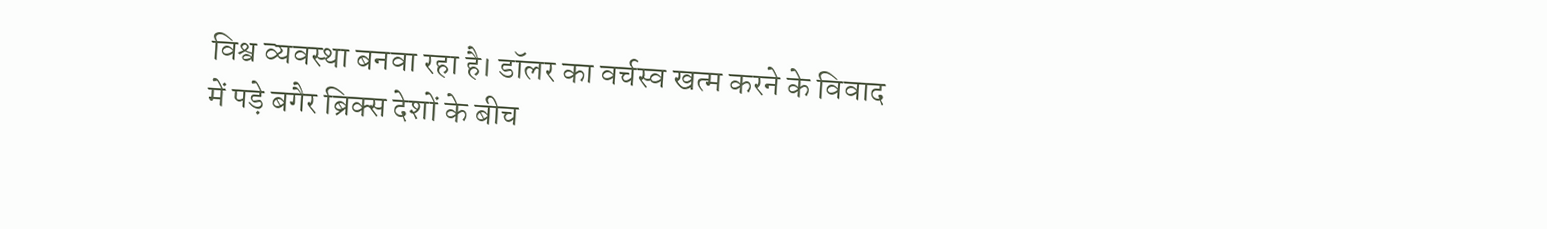विश्व व्यवस्था बनवा रहा है। डॉलर का वर्चस्व खत्म करने के विवाद में पड़े बगैर ब्रिक्स देशों के बीच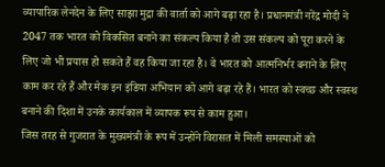व्यापारिक लेनदेन के लिए साझा मुद्रा की वार्ता को आगे बढ़ा रहा है। प्रधानमंत्री नरेंद्र मोदी ने 2047 तक भारत को विकसित बनाने का संकल्प किया है तो उस संकल्प को पूरा करने के लिए जो भी प्रयास हो सकते हैं वह किया जा रहा है। वे भारत को आत्मनिर्भर बनाने के लिए काम कर रहे हैं और मेक इन इंडिया अभियान को आगे बढ़ा रहे हैं। भारत को स्वच्छ और स्वस्थ बनाने की दिशा में उनके कार्यकाल में व्यापक रूप से काम हुआ।
जिस तरह से गुजरात के मुख्यमंत्री के रूप में उन्होंने विरासत में मिली समस्याओं को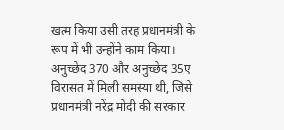खत्म किया उसी तरह प्रधानमंत्री के रूप में भी उन्होंने काम किया। अनुच्छेद 370 और अनुच्छेद 35ए विरासत में मिली समस्या थी, जिसे प्रधानमंत्री नरेंद्र मोदी की सरकार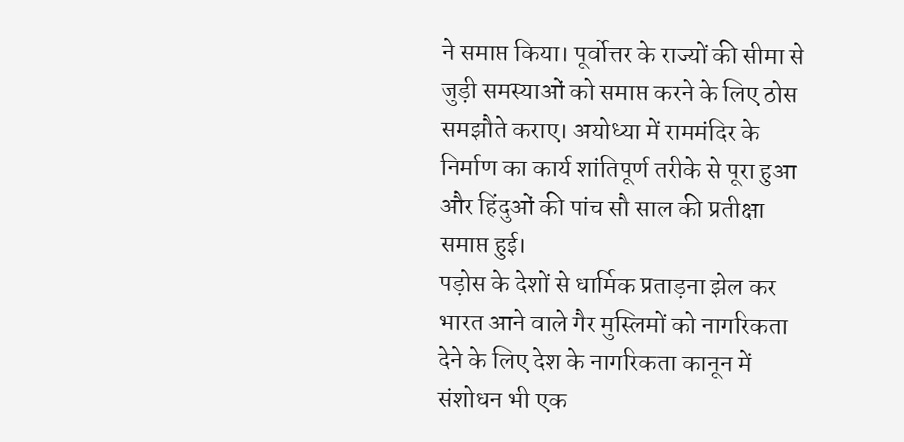ने समाप्त किया। पूर्वोत्तर के राज्यों की सीमा से जुड़ी समस्याओं को समाप्त करने के लिए ठोस समझौते कराए। अयोध्या में राममंदिर के निर्माण का कार्य शांतिपूर्ण तरीके से पूरा हुआ और हिंदुओं की पांच सौ साल की प्रतीक्षा समाप्त हुई।
पड़ोस के देशों से धार्मिक प्रताड़ना झेल कर भारत आने वाले गैर मुस्लिमों को नागरिकता देने के लिए देश के नागरिकता कानून में संशोधन भी एक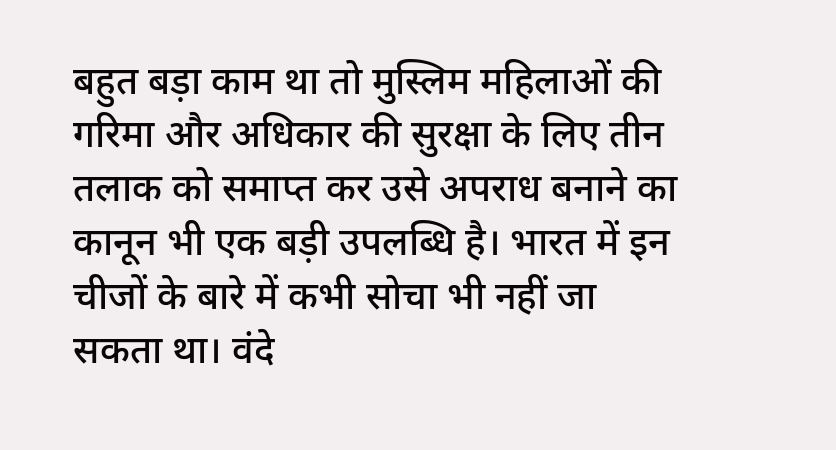बहुत बड़ा काम था तो मुस्लिम महिलाओं की गरिमा और अधिकार की सुरक्षा के लिए तीन तलाक को समाप्त कर उसे अपराध बनाने का कानून भी एक बड़ी उपलब्धि है। भारत में इन चीजों के बारे में कभी सोचा भी नहीं जा सकता था। वंदे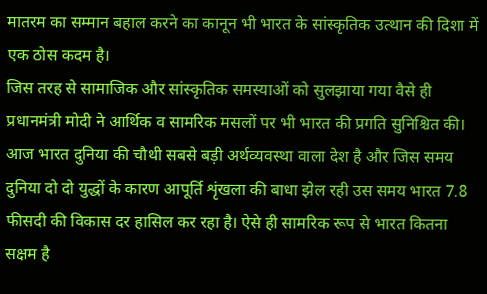मातरम का सम्मान बहाल करने का कानून भी भारत के सांस्कृतिक उत्थान की दिशा में एक ठोस कदम है।
जिस तरह से सामाजिक और सांस्कृतिक समस्याओं को सुलझाया गया वैसे ही प्रधानमंत्री मोदी ने आर्थिक व सामरिक मसलों पर भी भारत की प्रगति सुनिश्चित की। आज भारत दुनिया की चौथी सबसे बड़ी अर्थव्यवस्था वाला देश है और जिस समय दुनिया दो दो युद्धों के कारण आपूर्ति शृंखला की बाधा झेल रही उस समय भारत 7.8 फीसदी की विकास दर हासिल कर रहा है। ऐसे ही सामरिक रूप से भारत कितना सक्षम है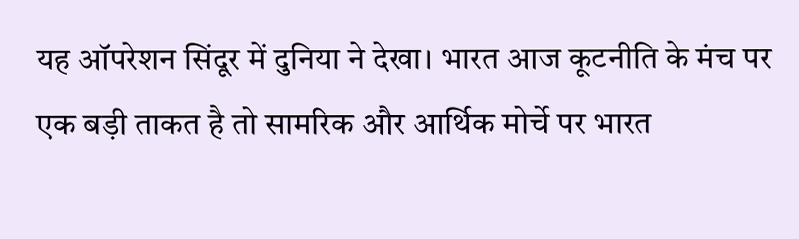यह ऑपरेशन सिंदूर में दुनिया ने देखा। भारत आज कूटनीति के मंच पर एक बड़ी ताकत है तो सामरिक और आर्थिक मोर्चे पर भारत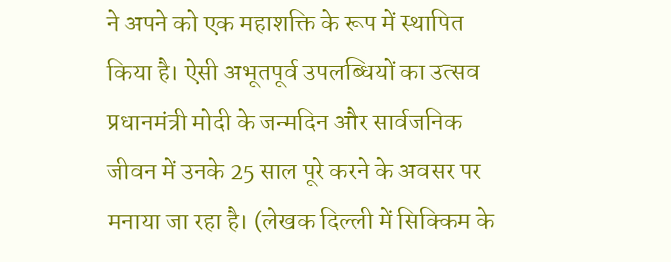ने अपने को एक महाशक्ति के रूप में स्थापित किया है। ऐसी अभूतपूर्व उपलब्धियों का उत्सव प्रधानमंत्री मोदी के जन्मदिन और सार्वजनिक जीवन में उनके 25 साल पूरे करने के अवसर पर मनाया जा रहा है। (लेखक दिल्ली में सिक्किम के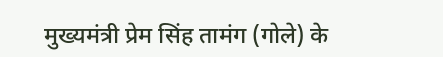मुख्यमंत्री प्रेम सिंह तामंग (गोले) के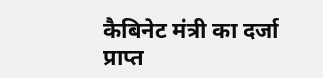कैबिनेट मंत्री का दर्जा प्राप्त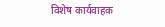विशेष कार्यवाहक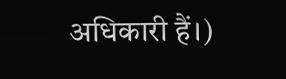अधिकारी हैं।)